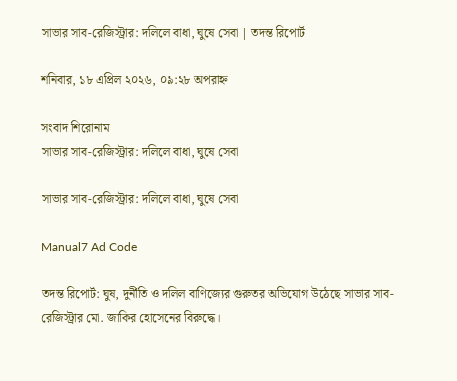সাভার সাব-রেজিস্ট্রার: দলিলে বাধা, ঘুষে সেবা | তদন্ত রিপোর্ট

শনিবার, ১৮ এপ্রিল ২০২৬, ০৯:২৮ অপরাহ্ন

সংবাদ শিরোনাম
সাভার সাব-রেজিস্ট্রার: দলিলে বাধা, ঘুষে সেবা

সাভার সাব-রেজিস্ট্রার: দলিলে বাধা, ঘুষে সেবা

Manual7 Ad Code

তদন্ত রিপোর্ট: ঘুষ, দুর্নীতি ও দলিল বাণিজ্যের গুরুতর অভিযোগ উঠেছে সাভার সাব-রেজিস্ট্রার মো. জাকির হোসেনের বিরুদ্ধে।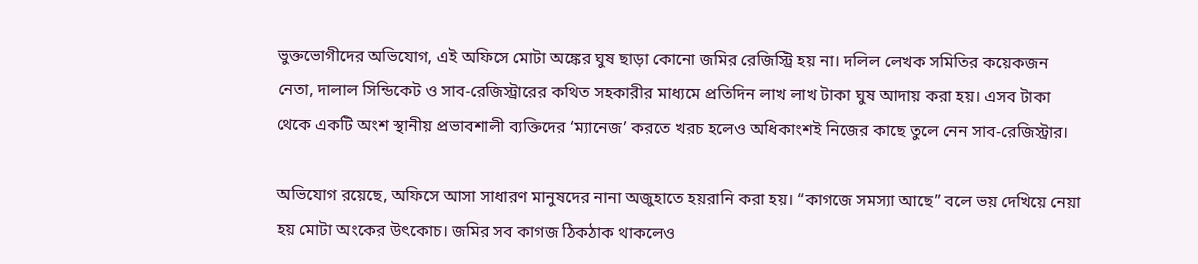ভুক্তভোগীদের অভিযোগ, এই অফিসে মোটা অঙ্কের ঘুষ ছাড়া কোনো জমির রেজিস্ট্রি হয় না। দলিল লেখক সমিতির কয়েকজন নেতা, দালাল সিন্ডিকেট ও সাব-রেজিস্ট্রারের কথিত সহকারীর মাধ্যমে প্রতিদিন লাখ লাখ টাকা ঘুষ আদায় করা হয়। এসব টাকা থেকে একটি অংশ স্থানীয় প্রভাবশালী ব্যক্তিদের ‘ম্যানেজ’ করতে খরচ হলেও অধিকাংশই নিজের কাছে তুলে নেন সাব-রেজিস্ট্রার।

অভিযোগ রয়েছে, অফিসে আসা সাধারণ মানুষদের নানা অজুহাতে হয়রানি করা হয়। “কাগজে সমস্যা আছে” বলে ভয় দেখিয়ে নেয়া হয় মোটা অংকের উৎকোচ। জমির সব কাগজ ঠিকঠাক থাকলেও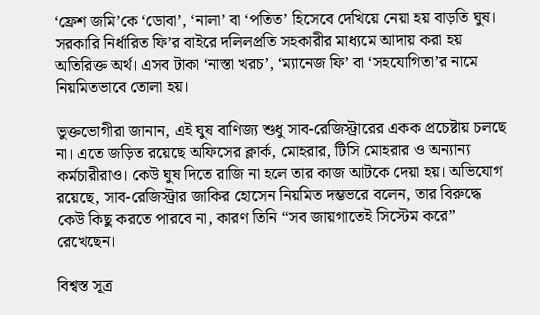‘ফ্রেশ জমি’কে ‘ডোবা’, ‘নালা’ বা ‘পতিত’ হিসেবে দেখিয়ে নেয়া হয় বাড়তি ঘুষ। সরকারি নির্ধারিত ফি’র বাইরে দলিলপ্রতি সহকারীর মাধ্যমে আদায় করা হয় অতিরিক্ত অর্থ। এসব টাকা ‘নাস্তা খরচ’, ‘ম্যানেজ ফি’ বা ‘সহযোগিতা’র নামে নিয়মিতভাবে তোলা হয়।

ভুক্তভোগীরা জানান, এই ঘুষ বাণিজ্য শুধু সাব-রেজিস্ট্রারের একক প্রচেষ্টায় চলছে না। এতে জড়িত রয়েছে অফিসের ক্লার্ক, মোহরার, টিসি মোহরার ও অন্যান্য কর্মচারীরাও। কেউ ঘুষ দিতে রাজি না হলে তার কাজ আটকে দেয়া হয়। অভিযোগ রয়েছে, সাব-রেজিস্ট্রার জাকির হোসেন নিয়মিত দম্ভভরে বলেন, তার বিরুদ্ধে কেউ কিছু করতে পারবে না, কারণ তিনি “সব জায়গাতেই সিস্টেম করে” রেখেছেন।

বিশ্বস্ত সূত্র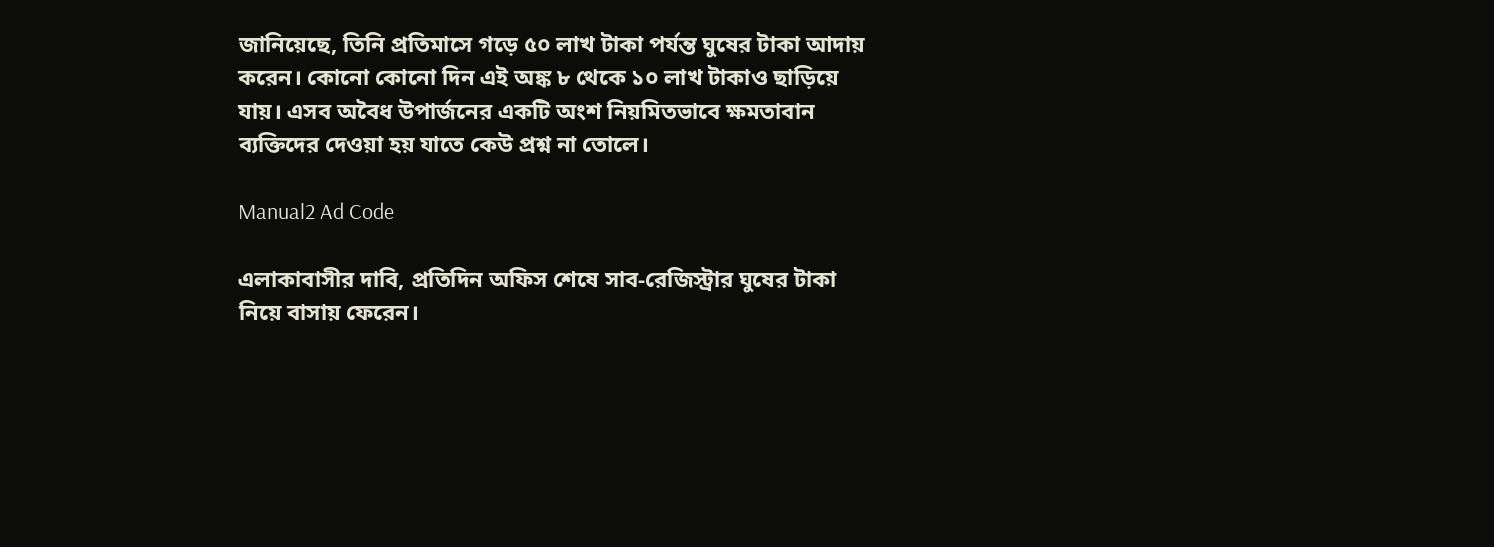জানিয়েছে, তিনি প্রতিমাসে গড়ে ৫০ লাখ টাকা পর্যন্ত ঘুষের টাকা আদায় করেন। কোনো কোনো দিন এই অঙ্ক ৮ থেকে ১০ লাখ টাকাও ছাড়িয়ে যায়। এসব অবৈধ উপার্জনের একটি অংশ নিয়মিতভাবে ক্ষমতাবান ব্যক্তিদের দেওয়া হয় যাতে কেউ প্রশ্ন না তোলে।

Manual2 Ad Code

এলাকাবাসীর দাবি, প্রতিদিন অফিস শেষে সাব-রেজিস্ট্রার ঘুষের টাকা নিয়ে বাসায় ফেরেন।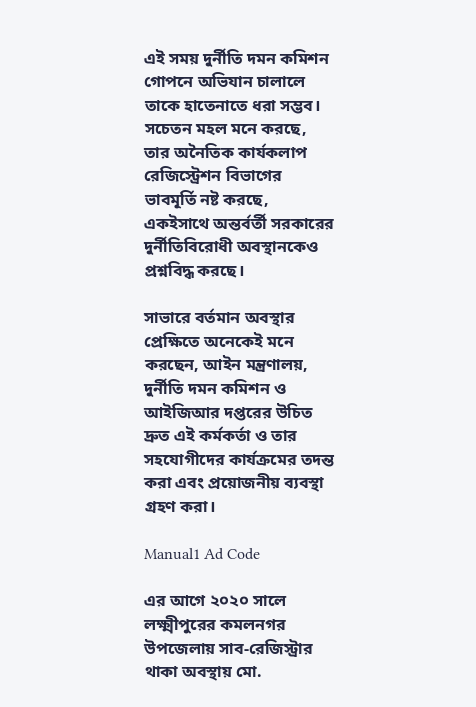এই সময় দুর্নীতি দমন কমিশন গোপনে অভিযান চালালে তাকে হাতেনাতে ধরা সম্ভব। সচেতন মহল মনে করছে, তার অনৈতিক কার্যকলাপ রেজিস্ট্রেশন বিভাগের ভাবমূর্তি নষ্ট করছে, একইসাথে অন্তর্বর্তী সরকারের দুর্নীতিবিরোধী অবস্থানকেও প্রশ্নবিদ্ধ করছে।

সাভারে বর্তমান অবস্থার প্রেক্ষিতে অনেকেই মনে করছেন, আইন মন্ত্রণালয়, দুর্নীতি দমন কমিশন ও আইজিআর দপ্তরের উচিত দ্রুত এই কর্মকর্তা ও তার সহযোগীদের কার্যক্রমের তদন্ত করা এবং প্রয়োজনীয় ব্যবস্থা গ্রহণ করা।

Manual1 Ad Code

এর আগে ২০২০ সালে লক্ষ্মীপুরের কমলনগর উপজেলায় সাব-রেজিস্ট্রার থাকা অবস্থায় মো.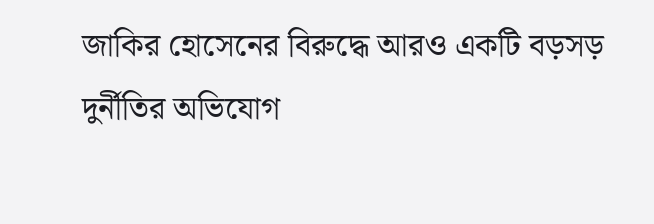জাকির হোসেনের বিরুদ্ধে আরও একটি বড়সড় দুর্নীতির অভিযোগ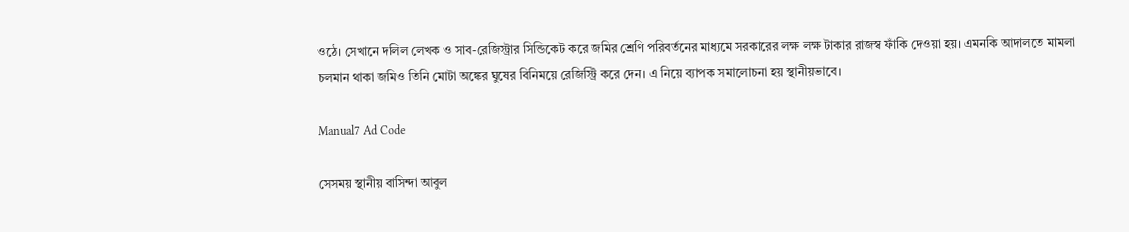ওঠে। সেখানে দলিল লেখক ও সাব-রেজিস্ট্রার সিন্ডিকেট করে জমির শ্রেণি পরিবর্তনের মাধ্যমে সরকারের লক্ষ লক্ষ টাকার রাজস্ব ফাঁকি দেওয়া হয়। এমনকি আদালতে মামলা চলমান থাকা জমিও তিনি মোটা অঙ্কের ঘুষের বিনিময়ে রেজিস্ট্রি করে দেন। এ নিয়ে ব্যাপক সমালোচনা হয় স্থানীয়ভাবে।

Manual7 Ad Code

সেসময় স্থানীয় বাসিন্দা আবুল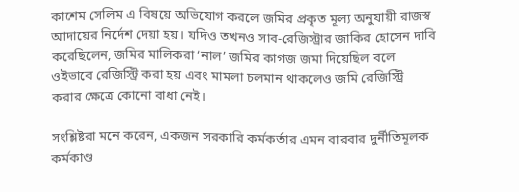কাশেম সেলিম এ বিষয়ে অভিযোগ করলে জমির প্রকৃত মূল্য অনুযায়ী রাজস্ব আদায়ের নির্দেশ দেয়া হয়। যদিও তখনও সাব-রেজিস্ট্রার জাকির হোসেন দাবি করেছিলেন, জমির মালিকরা ‘নাল’ জমির কাগজ জমা দিয়েছিল বলে ওইভাবে রেজিস্ট্রি করা হয় এবং মামলা চলমান থাকলেও জমি রেজিস্ট্রি করার ক্ষেত্রে কোনো বাধা নেই।

সংশ্লিষ্টরা মনে করেন, একজন সরকারি কর্মকর্তার এমন বারবার দুর্নীতিমূলক কর্মকাণ্ড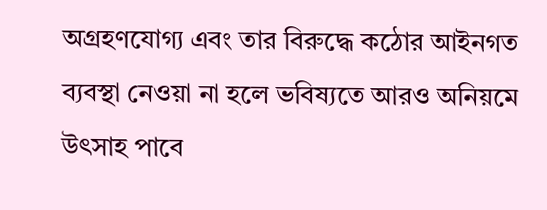অগ্রহণযোগ্য এবং তার বিরুদ্ধে কঠোর আইনগত ব্যবস্থা নেওয়া না হলে ভবিষ্যতে আরও অনিয়মে উৎসাহ পাবে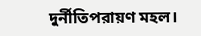দুর্নীতিপরায়ণ মহল।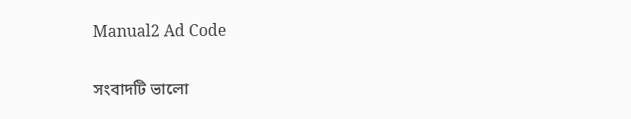Manual2 Ad Code

সংবাদটি ভালো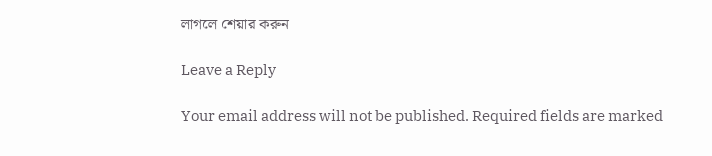লাগলে শেয়ার করুন

Leave a Reply

Your email address will not be published. Required fields are marked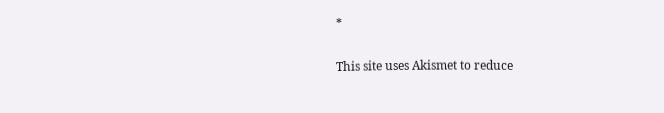*

This site uses Akismet to reduce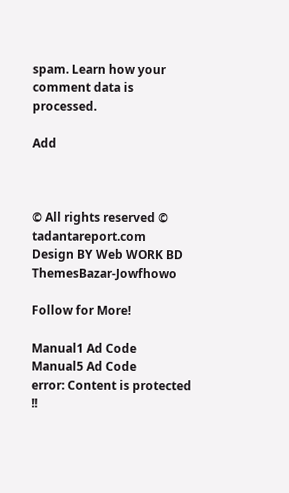spam. Learn how your comment data is processed.

Add



© All rights reserved © tadantareport.com
Design BY Web WORK BD
ThemesBazar-Jowfhowo

Follow for More!

Manual1 Ad Code
Manual5 Ad Code
error: Content is protected !!